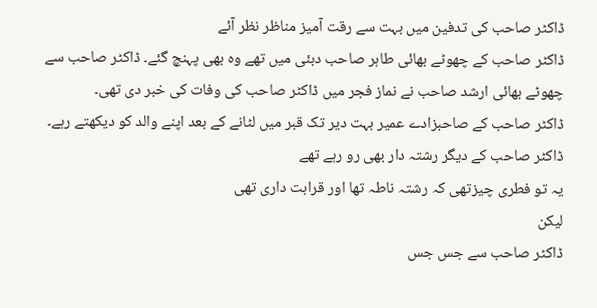ڈاکٹر صاحب کی تدفین میں بہت سے رقت آمیز مناظر نظر آئے
ڈاکٹر صاحب کے چھوٹے بھائی طاہر صاحب دبئی میں تھے وہ بھی پہنچ گئے۔ ڈاکٹر صاحب سے چھوٹے بھائی ارشد صاحب نے نماز فجر میں ڈاکٹر صاحب کی وفات کی خبر دی تھی۔
ڈاکٹر صاحب کے صاحبزادے عمیر بہت دیر تک قبر میں لٹانے کے بعد اپنے والد کو دیکھتے رہے۔
ڈاکٹر صاحب کے دیگر رشتہ دار بھی رو رہے تھے
یہ تو فطری چیزتھی کہ رشتہ ناطہ تھا اور قرابت داری تھی
لیکن
ڈاکٹر صاحب سے جس جس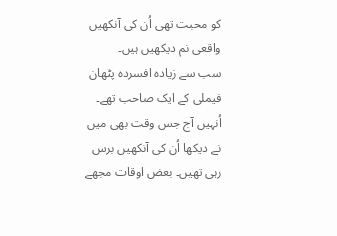کو محبت تھی اُن کی آنکھیں واقعی نم دیکھیں ہیں۔
سب سے زیادہ افسردہ پٹھان فیملی کے ایک صاحب تھے۔ اُنہیں آج جس وقت بھی میں نے دیکھا اُن کی آنکھیں برس رہی تھیں۔ بعض اوقات مجھے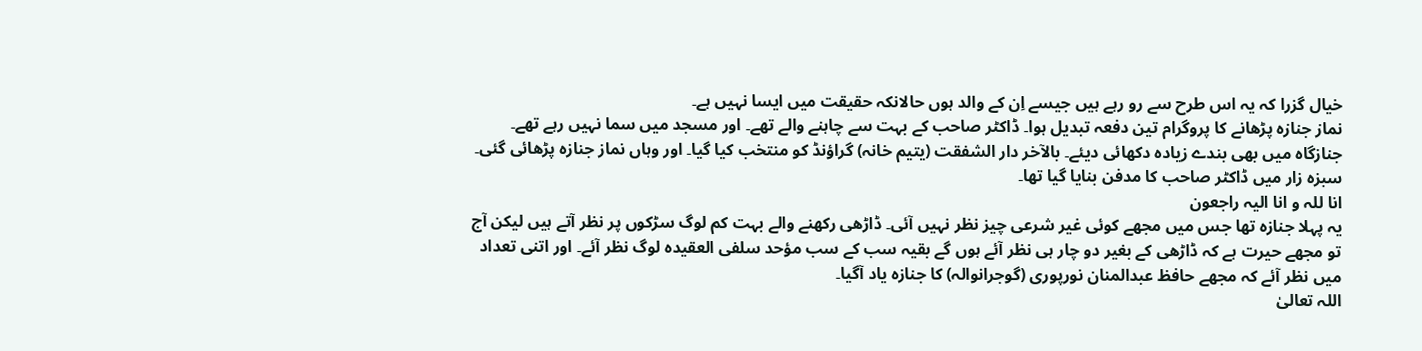خیال گزرا کہ یہ اس طرح سے رو رہے ہیں جیسے اِن کے والد ہوں حالانکہ حقیقت میں ایسا نہیں ہے۔
نماز جنازہ پڑھانے کا پروگرام تین دفعہ تبدیل ہوا۔ ڈاکٹر صاحب کے بہت سے چاہنے والے تھے۔ اور مسجد میں سما نہیں رہے تھے۔ جنازگاہ میں بھی بندے زیادہ دکھائی دیئے۔ بالآخر دار الشفقت (یتیم خانہ) گراؤنڈ کو منتخب کیا گیا۔ اور وہاں نماز جنازہ پڑھائی گئی۔
سبزہ زار میں ڈاکٹر صاحب کا مدفن بنایا گیا تھا۔
انا للہ و انا الیہ راجعون
یہ پہلا جنازہ تھا جس میں مجھے کوئی غیر شرعی چیز نظر نہیں آئی۔ ڈاڑھی رکھنے والے بہت کم لوگ سڑکوں پر نظر آتے ہیں لیکن آج تو مجھے حیرت ہے کہ ڈاڑھی کے بغیر دو چار ہی نظر آئے ہوں گے بقیہ سب کے سب مؤحد سلفی العقیدہ لوگ نظر آئے۔ اور اتنی تعداد میں نظر آئے کہ مجھے حافظ عبدالمنان نورپوری (گوجرانوالہ) کا جنازہ یاد آگیا۔
اللہ تعالیٰ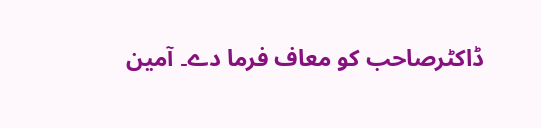ڈاکٹرصاحب کو معاف فرما دے۔ آمین